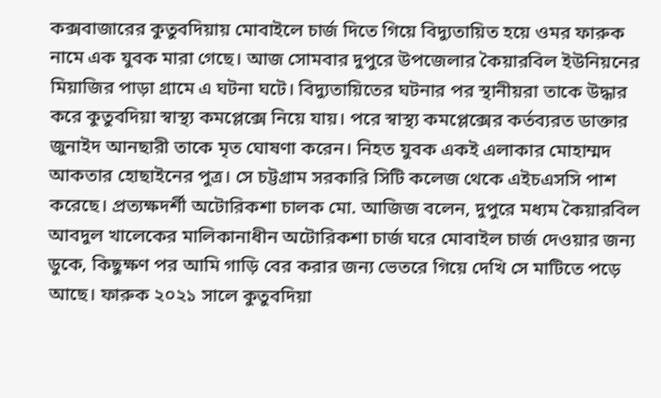কক্সবাজারের কুতুবদিয়ায় মোবাইলে চার্জ দিতে গিয়ে বিদ্যুতায়িত হয়ে ওমর ফারুক নামে এক যুবক মারা গেছে। আজ সোমবার দুপুরে উপজেলার কৈয়ারবিল ইউনিয়নের মিয়াজির পাড়া গ্রামে এ ঘটনা ঘটে। বিদ্যুতায়িতের ঘটনার পর স্থানীয়রা তাকে উদ্ধার করে কুতুবদিয়া স্বাস্থ্য কমপ্লেক্সে নিয়ে যায়। পরে স্বাস্থ্য কমপ্লেক্সের কর্তব্যরত ডাক্তার জুনাইদ আনছারী তাকে মৃত ঘোষণা করেন। নিহত যুবক একই এলাকার মোহাম্মদ আকতার হোছাইনের পুত্র। সে চট্টগ্রাম সরকারি সিটি কলেজ থেকে এইচএসসি পাশ করেছে। প্রত্যক্ষদর্শী অটোরিকশা চালক মো. আজিজ বলেন, দুপুরে মধ্যম কৈয়ারবিল আবদুল খালেকের মালিকানাধীন অটোরিকশা চার্জ ঘরে মোবাইল চার্জ দেওয়ার জন্য ডুকে, কিছুক্ষণ পর আমি গাড়ি বের করার জন্য ভেতরে গিয়ে দেখি সে মাটিতে পড়ে আছে। ফারুক ২০২১ সালে কুতুবদিয়া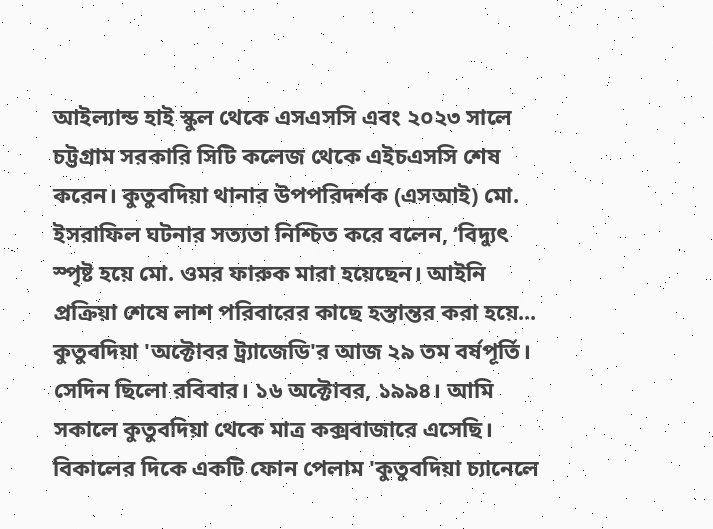আইল্যান্ড হাই স্কুল থেকে এসএসসি এবং ২০২৩ সালে চট্টগ্রাম সরকারি সিটি কলেজ থেকে এইচএসসি শেষ করেন। কুতুবদিয়া থানার উপপরিদর্শক (এসআই) মো. ইসরাফিল ঘটনার সত্যতা নিশ্চিত করে বলেন, ‘বিদ্যুৎ স্পৃষ্ট হয়ে মো. ওমর ফারুক মারা হয়েছেন। আইনি প্রক্রিয়া শেষে লাশ পরিবারের কাছে হস্তান্তর করা হয়ে...
কুতুবদিয়া 'অক্টোবর ট্র্যাজেডি'র আজ ২৯ তম বর্ষপূর্তি। সেদিন ছিলো রবিবার। ১৬ অক্টোবর, ১৯৯৪। আমি সকালে কুতুবদিয়া থেকে মাত্র কক্সবাজারে এসেছি। বিকালের দিকে একটি ফোন পেলাম 'কুতুবদিয়া চ্যানেলে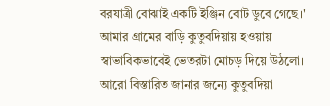বরযাত্রী বোঝাই একটি ইঞ্জিন বোট ডুবে গেছে।' আমার গ্রামের বাড়ি কুতুবদিয়ায় হওয়ায় স্বাভাবিকভাবেই ভেতরটা মোচড় দিয়ে উঠলো। আরো বিস্তারিত জানার জন্যে কুতুবদিয়া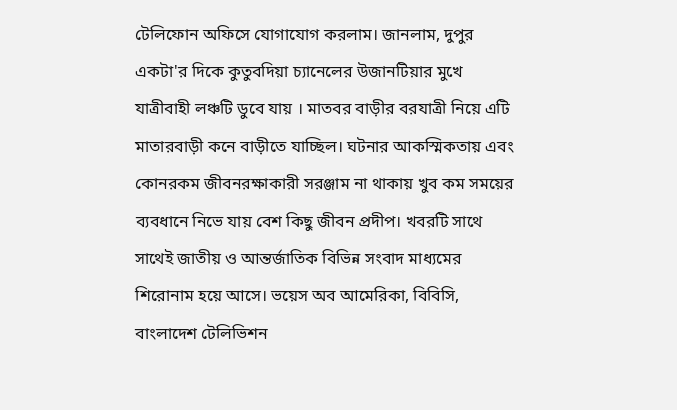টেলিফোন অফিসে যোগাযোগ করলাম। জানলাম, দুপুর একটা'র দিকে কুতুবদিয়া চ্যানেলের উজানটিয়ার মুখে যাত্রীবাহী লঞ্চটি ডুবে যায় । মাতবর বাড়ীর বরযাত্রী নিয়ে এটি মাতারবাড়ী কনে বাড়ীতে যাচ্ছিল। ঘটনার আকস্মিকতায় এবং কোনরকম জীবনরক্ষাকারী সরঞ্জাম না থাকায় খুব কম সময়ের ব্যবধানে নিভে যায় বেশ কিছু জীবন প্রদীপ। খবরটি সাথে সাথেই জাতীয় ও আন্তর্জাতিক বিভিন্ন সংবাদ মাধ্যমের শিরোনাম হয়ে আসে। ভয়েস অব আমেরিকা, বিবিসি, বাংলাদেশ টেলিভিশন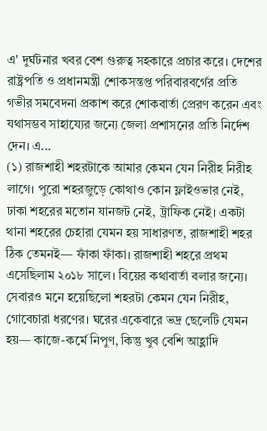এ' দুর্ঘটনার খবর বেশ গুরুত্ব সহকারে প্রচার করে। দেশের রাষ্ট্রপতি ও প্রধানমন্ত্রী শোকসন্তপ্ত পরিবারবর্গের প্রতি গভীর সমবেদনা প্রকাশ করে শোকবার্তা প্রেরণ করেন এবং যথাসম্ভব সাহায্যের জন্যে জেলা প্রশাসনের প্রতি নির্দেশ দেন। এ...
(১) রাজশাহী শহরটাকে আমার কেমন যেন নিরীহ নিরীহ লাগে। পুরো শহরজুড়ে কোথাও কোন ফ্লাইওভার নেই, ঢাকা শহরের মতোন যানজট নেই, ট্রাফিক নেই। একটা থানা শহরের চেহারা যেমন হয় সাধারণত, রাজশাহী শহর ঠিক তেমনই— ফাঁকা ফাঁকা। রাজশাহী শহরে প্রথম এসেছিলাম ২০১৮ সালে। বিয়ের কথাবার্তা বলার জন্যে। সেবারও মনে হয়েছিলো শহরটা কেমন যেন নিরীহ, গোবেচারা ধরণের। ঘরের একেবারে ভদ্র ছেলেটি যেমন হয়— কাজে-কর্মে নিপুণ, কিন্তু খুব বেশি আহ্লাদি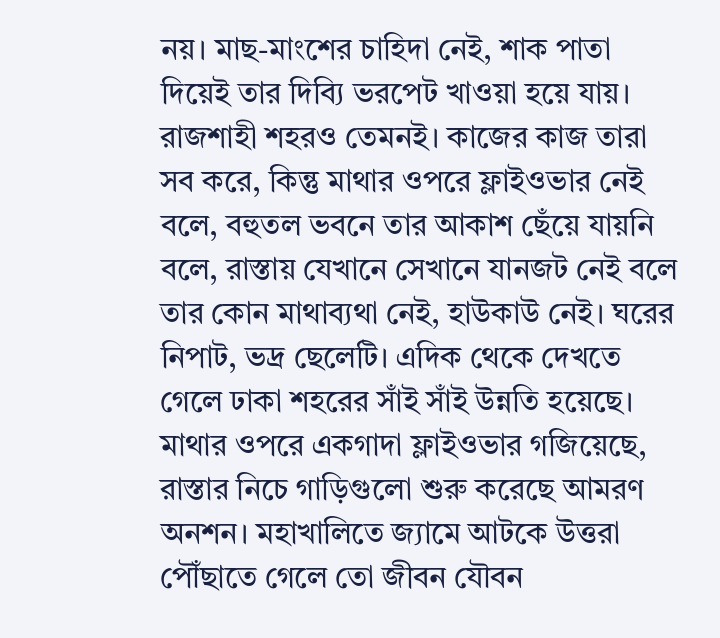নয়। মাছ-মাংশের চাহিদা নেই, শাক পাতা দিয়েই তার দিব্যি ভরপেট খাওয়া হয়ে যায়। রাজশাহী শহরও তেমনই। কাজের কাজ তারা সব করে, কিন্তু মাথার ওপরে ফ্লাইওভার নেই বলে, বহুতল ভবনে তার আকাশ ছেঁয়ে যায়নি বলে, রাস্তায় যেখানে সেখানে যানজট নেই বলে তার কোন মাথাব্যথা নেই, হাউকাউ নেই। ঘরের নিপাট, ভদ্র ছেলেটি। এদিক থেকে দেখতে গেলে ঢাকা শহরের সাঁই সাঁই উন্নতি হয়েছে। মাথার ওপরে একগাদা ফ্লাইওভার গজিয়েছে, রাস্তার নিচে গাড়িগুলো শুরু করেছে আমরণ অনশন। মহাখালিতে জ্যামে আটকে উত্তরা পৌঁছাতে গেলে তো জীবন যৌবন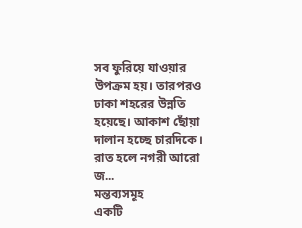সব ফুরিয়ে যাওয়ার উপক্রম হয়। তারপরও ঢাকা শহরের উন্নতি হয়েছে। আকাশ ছোঁয়া দালান হচ্ছে চারদিকে। রাত হলে নগরী আরো জ...
মন্তব্যসমূহ
একটি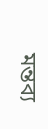মন্তব্য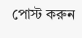পোস্ট করুন